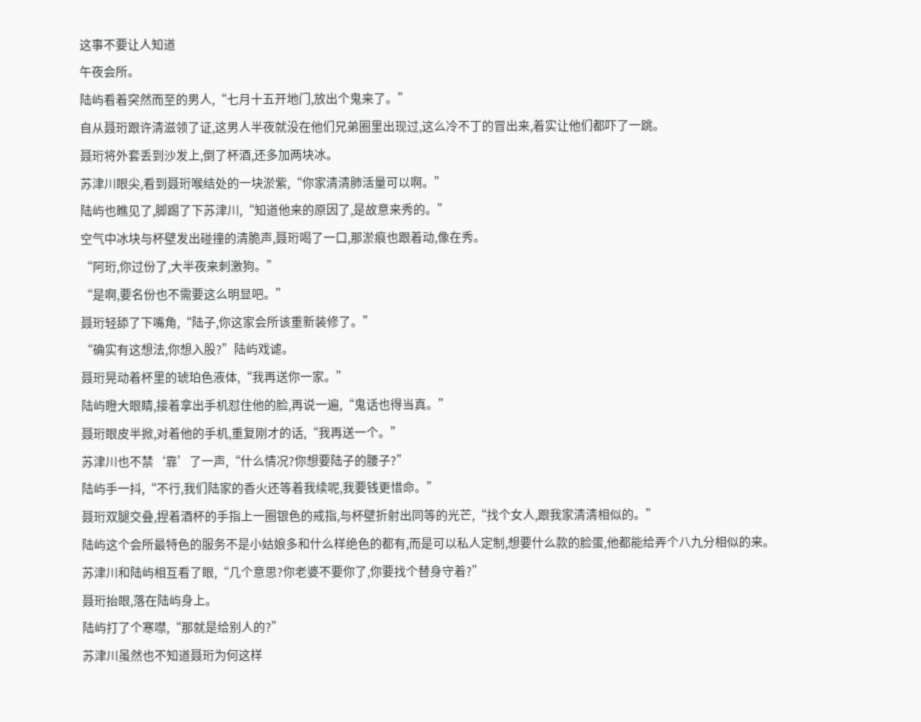这事不要让人知道
午夜会所。
陆屿看着突然而至的男人,“七月十五开地门,放出个鬼来了。”
自从聂珩跟许清滋领了证,这男人半夜就没在他们兄弟圈里出现过,这么冷不丁的冒出来,着实让他们都吓了一跳。
聂珩将外套丢到沙发上,倒了杯酒,还多加两块冰。
苏津川眼尖,看到聂珩喉结处的一块淤紫,“你家清清肺活量可以啊。”
陆屿也瞧见了,脚踢了下苏津川,“知道他来的原因了,是故意来秀的。”
空气中冰块与杯壁发出碰撞的清脆声,聂珩喝了一口,那淤痕也跟着动,像在秀。
“阿珩,你过份了,大半夜来刺激狗。”
“是啊,要名份也不需要这么明显吧。”
聂珩轻舔了下嘴角,“陆子,你这家会所该重新装修了。”
“确实有这想法,你想入股?”陆屿戏谑。
聂珩晃动着杯里的琥珀色液体,“我再送你一家。”
陆屿瞪大眼睛,接着拿出手机怼住他的脸,再说一遍,“鬼话也得当真。”
聂珩眼皮半掀,对着他的手机,重复刚才的话,“我再送一个。”
苏津川也不禁‘靠’了一声,“什么情况?你想要陆子的腰子?”
陆屿手一抖,“不行,我们陆家的香火还等着我续呢,我要钱更惜命。”
聂珩双腿交叠,捏着酒杯的手指上一圈银色的戒指,与杯壁折射出同等的光芒,“找个女人,跟我家清清相似的。”
陆屿这个会所最特色的服务不是小姑娘多和什么样绝色的都有,而是可以私人定制,想要什么款的脸蛋,他都能给弄个八九分相似的来。
苏津川和陆屿相互看了眼,“几个意思?你老婆不要你了,你要找个替身守着?”
聂珩抬眼,落在陆屿身上。
陆屿打了个寒噤,“那就是给别人的?”
苏津川虽然也不知道聂珩为何这样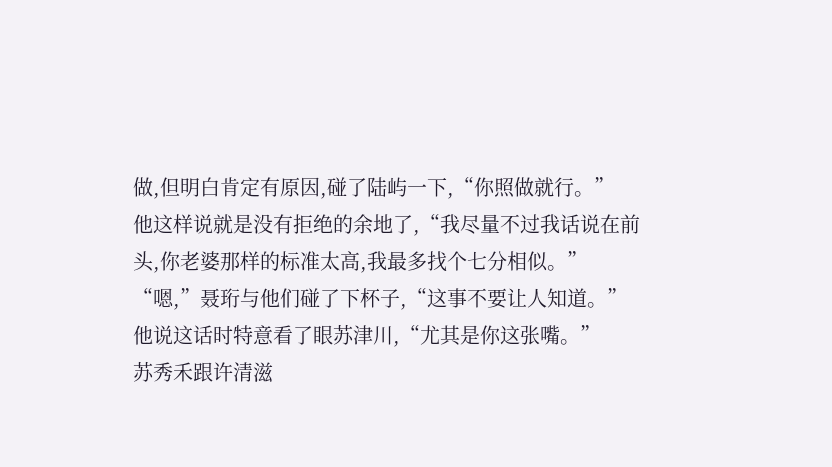做,但明白肯定有原因,碰了陆屿一下,“你照做就行。”
他这样说就是没有拒绝的余地了,“我尽量不过我话说在前头,你老婆那样的标准太高,我最多找个七分相似。”
“嗯,”聂珩与他们碰了下杯子,“这事不要让人知道。”
他说这话时特意看了眼苏津川,“尤其是你这张嘴。”
苏秀禾跟许清滋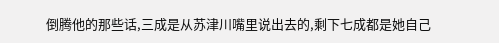倒腾他的那些话,三成是从苏津川嘴里说出去的,剩下七成都是她自己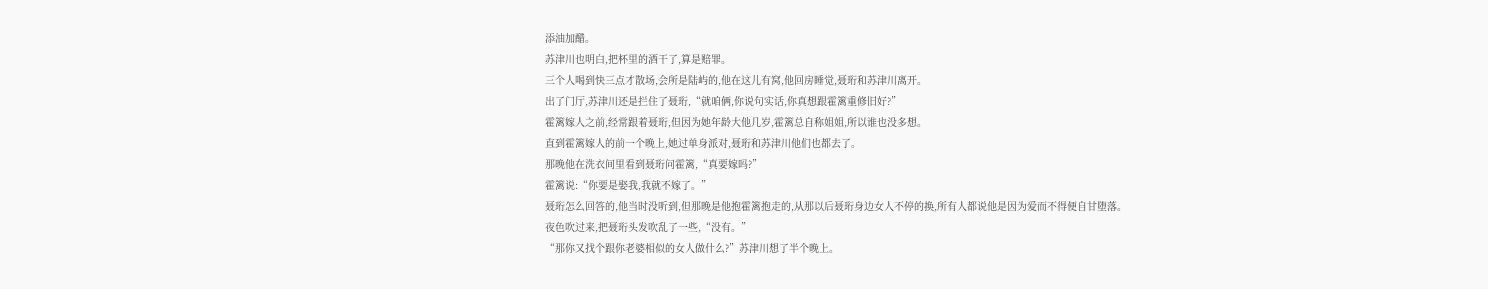添油加醋。
苏津川也明白,把杯里的酒干了,算是赔罪。
三个人喝到快三点才散场,会所是陆屿的,他在这儿有窝,他回房睡觉,聂珩和苏津川离开。
出了门厅,苏津川还是拦住了聂珩,“就咱俩,你说句实话,你真想跟霍篱重修旧好?”
霍篱嫁人之前,经常跟着聂珩,但因为她年龄大他几岁,霍篱总自称姐姐,所以谁也没多想。
直到霍篱嫁人的前一个晚上,她过单身派对,聂珩和苏津川他们也都去了。
那晚他在洗衣间里看到聂珩问霍篱,“真要嫁吗?”
霍篱说:“你要是娶我,我就不嫁了。”
聂珩怎么回答的,他当时没听到,但那晚是他抱霍篱抱走的,从那以后聂珩身边女人不停的换,所有人都说他是因为爱而不得便自甘堕落。
夜色吹过来,把聂珩头发吹乱了一些,“没有。”
“那你又找个跟你老婆相似的女人做什么?”苏津川想了半个晚上。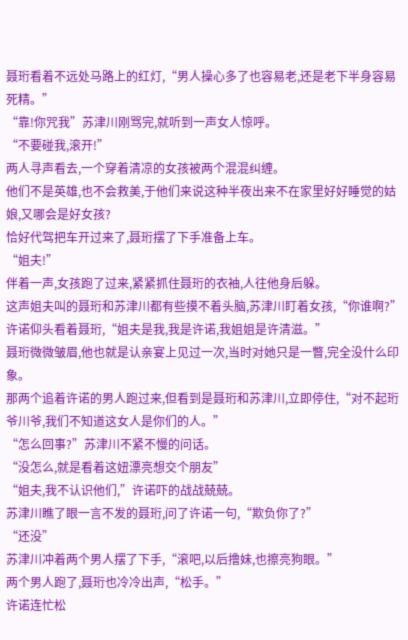聂珩看着不远处马路上的红灯,“男人操心多了也容易老,还是老下半身容易死精。”
“靠!你咒我”苏津川刚骂完,就听到一声女人惊呼。
“不要碰我,滚开!”
两人寻声看去,一个穿着清凉的女孩被两个混混纠缠。
他们不是英雄,也不会救美,于他们来说这种半夜出来不在家里好好睡觉的姑娘,又哪会是好女孩?
恰好代驾把车开过来了,聂珩摆了下手准备上车。
“姐夫!”
伴着一声,女孩跑了过来,紧紧抓住聂珩的衣袖,人往他身后躲。
这声姐夫叫的聂珩和苏津川都有些摸不着头脑,苏津川盯着女孩,“你谁啊?”
许诺仰头看着聂珩,“姐夫是我,我是许诺,我姐姐是许清滋。”
聂珩微微皱眉,他也就是认亲宴上见过一次,当时对她只是一瞥,完全没什么印象。
那两个追着许诺的男人跑过来,但看到是聂珩和苏津川,立即停住,“对不起珩爷川爷,我们不知道这女人是你们的人。”
“怎么回事?”苏津川不紧不慢的问话。
“没怎么,就是看着这妞漂亮想交个朋友”
“姐夫,我不认识他们,”许诺吓的战战兢兢。
苏津川瞧了眼一言不发的聂珩,问了许诺一句,“欺负你了?”
“还没”
苏津川冲着两个男人摆了下手,“滚吧,以后撸妹,也擦亮狗眼。”
两个男人跑了,聂珩也冷冷出声,“松手。”
许诺连忙松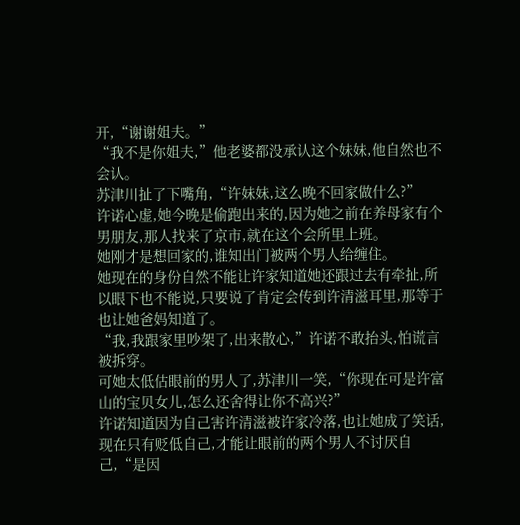开,“谢谢姐夫。”
“我不是你姐夫,”他老婆都没承认这个妹妹,他自然也不会认。
苏津川扯了下嘴角,“许妹妹,这么晚不回家做什么?”
许诺心虚,她今晚是偷跑出来的,因为她之前在养母家有个男朋友,那人找来了京市,就在这个会所里上班。
她刚才是想回家的,谁知出门被两个男人给缠住。
她现在的身份自然不能让许家知道她还跟过去有牵扯,所以眼下也不能说,只要说了肯定会传到许清滋耳里,那等于也让她爸妈知道了。
“我,我跟家里吵架了,出来散心,”许诺不敢抬头,怕谎言被拆穿。
可她太低估眼前的男人了,苏津川一笑,“你现在可是许富山的宝贝女儿,怎么还舍得让你不高兴?”
许诺知道因为自己害许清滋被许家冷落,也让她成了笑话,现在只有贬低自己,才能让眼前的两个男人不讨厌自己,“是因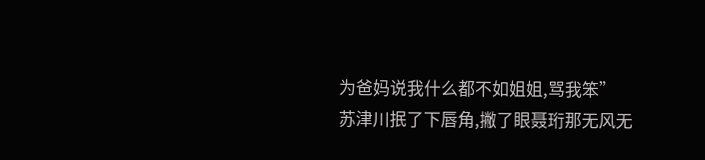为爸妈说我什么都不如姐姐,骂我笨”
苏津川抿了下唇角,撇了眼聂珩那无风无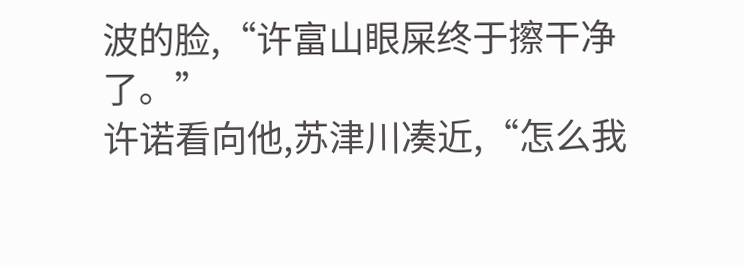波的脸,“许富山眼屎终于擦干净了。”
许诺看向他,苏津川凑近,“怎么我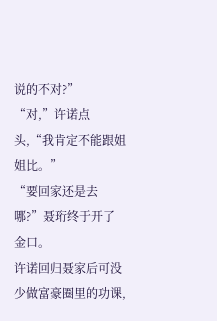说的不对?”
“对,”许诺点头,“我肯定不能跟姐姐比。”
“要回家还是去哪?”聂珩终于开了金口。
许诺回归聂家后可没少做富豪圈里的功课,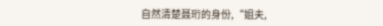自然清楚聂珩的身份,“姐夫,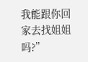我能跟你回家去找姐姐吗?”